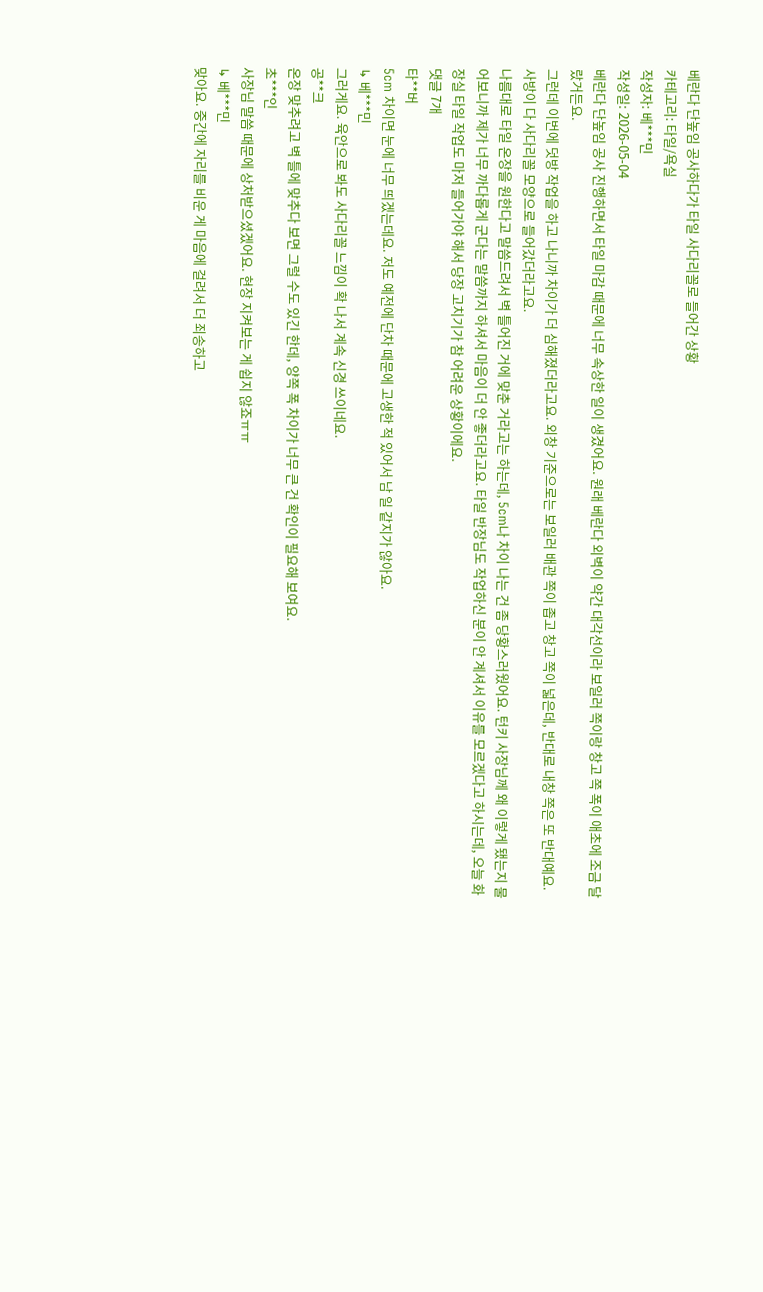베란다 단높임 공사하다가 타일 사다리꼴로 들어간 상황
카테고리: 타일/욕실
작성자: 베***민
작성일: 2026-05-04
베란다 단높임 공사 진행하면서 타일 마감 때문에 너무 속상한 일이 생겼어요. 원래 베란다 외벽이 약간 대각선이라 보일러 쪽이랑 창고 쪽 폭이 애초에 조금 달랐거든요.
그런데 이번에 덧방 작업을 하고 나니까 차이가 더 심해졌더라고요. 외창 기준으로는 보일러 배관 쪽이 좁고 창고 쪽이 넓은데, 반대로 내창 쪽은 또 반대예요. 사방이 다 사다리꼴 모양으로 들어갔더라고요.
나름대로 타일 온장을 원한다고 말씀드려서 벽 틀어진 거에 맞춘 거라고는 하는데, 5cm나 차이 나는 건 좀 당황스러웠어요. 턴키 사장님께 왜 이렇게 됐는지 물어보니까 제가 너무 까다롭게 군다는 말씀까지 하셔서 마음이 더 안 좋더라고요. 타일 반장님도 작업하신 분이 안 계셔서 이유를 모르겠다고 하시는데, 오늘 화장실 타일 작업도 마저 들어가야 해서 당장 고치기가 참 어려운 상황이에요.
댓글 7개
타**버
5cm 차이면 눈에 너무 띄겠는데요. 저도 예전에 단차 때문에 고생한 적 있어서 남 일 같지가 않아요.
↳ 베***민
그러게요. 육안으로 봐도 사다리꼴 느낌이 확 나서 계속 신경 쓰이네요.
공**크
온장 맞추려고 벽 틀에 맞추다 보면 그럴 수도 있긴 한데, 양쪽 폭 차이가 너무 큰 건 확인이 필요해 보여요.
초***인
사장님 말씀 때문에 상처받으셨겠어요. 현장 지켜보는 게 쉽지 않죠ㅠㅠ
↳ 베***민
맞아요. 중간에 자리를 비운 게 마음에 걸려서 더 죄송하고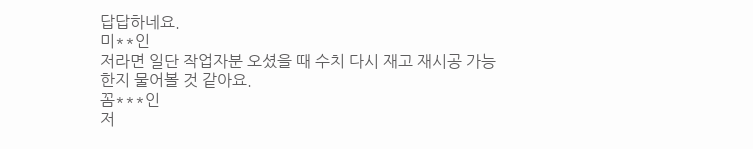답답하네요.
미**인
저라면 일단 작업자분 오셨을 때 수치 다시 재고 재시공 가능한지 물어볼 것 같아요.
꼼***인
저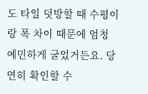도 타일 덧방할 때 수평이랑 폭 차이 때문에 엄청 예민하게 굴었거든요. 당연히 확인할 수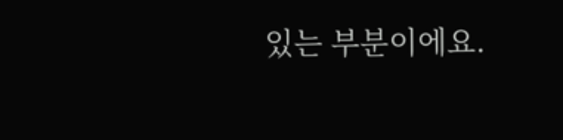있는 부분이에요.